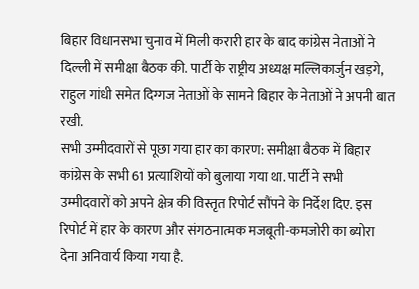बिहार विधानसभा चुनाव में मिली करारी हार के बाद कांग्रेस नेताओं ने दिल्ली में समीक्षा बैठक की. पार्टी के राष्ट्रीय अध्यक्ष मल्लिकार्जुन खड़गे, राहुल गांधी समेत दिग्गज नेताओं के सामने बिहार के नेताओं ने अपनी बात रखी.
सभी उम्मीदवारों से पूछा गया हार का कारण: समीक्षा बैठक में बिहार कांग्रेस के सभी 61 प्रत्याशियों को बुलाया गया था. पार्टी ने सभी उम्मीदवारों को अपने क्षेत्र की विस्तृत रिपोर्ट सौंपने के निर्देश दिए. इस रिपोर्ट में हार के कारण और संगठनात्मक मजबूती-कमजोरी का ब्योरा देना अनिवार्य किया गया है.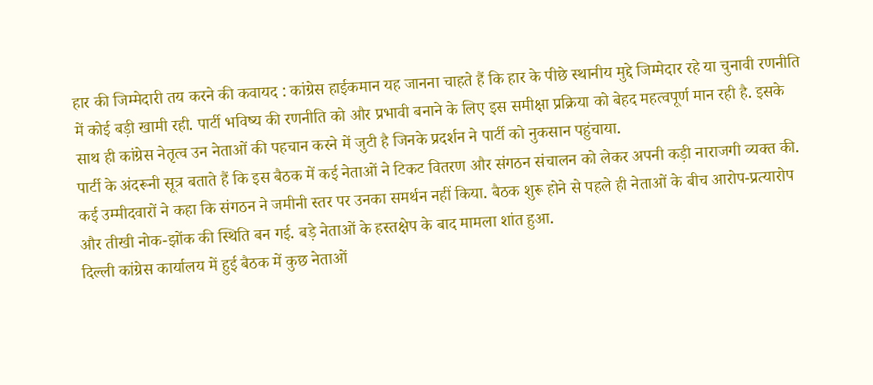हार की जिम्मेदारी तय करने की कवायद : कांग्रेस हाईकमान यह जानना चाहते हैं कि हार के पीछे स्थानीय मुद्दे जिम्मेदार रहे या चुनावी रणनीति में कोई बड़ी खामी रही. पार्टी भविष्य की रणनीति को और प्रभावी बनाने के लिए इस समीक्षा प्रक्रिया को बेहद महत्वपूर्ण मान रही है. इसके साथ ही कांग्रेस नेतृत्व उन नेताओं की पहचान करने में जुटी है जिनके प्रदर्शन ने पार्टी को नुकसान पहुंचाया.
पार्टी के अंदरूनी सूत्र बताते हैं कि इस बैठक में कई नेताओं ने टिकट वितरण और संगठन संचालन को लेकर अपनी कड़ी नाराजगी व्यक्त की. कई उम्मीदवारों ने कहा कि संगठन ने जमीनी स्तर पर उनका समर्थन नहीं किया. बैठक शुरू होने से पहले ही नेताओं के बीच आरोप-प्रत्यारोप और तीखी नोक-झोंक की स्थिति बन गई. बड़े नेताओं के हस्तक्षेप के बाद मामला शांत हुआ.
दिल्ली कांग्रेस कार्यालय में हुई बैठक में कुछ नेताओं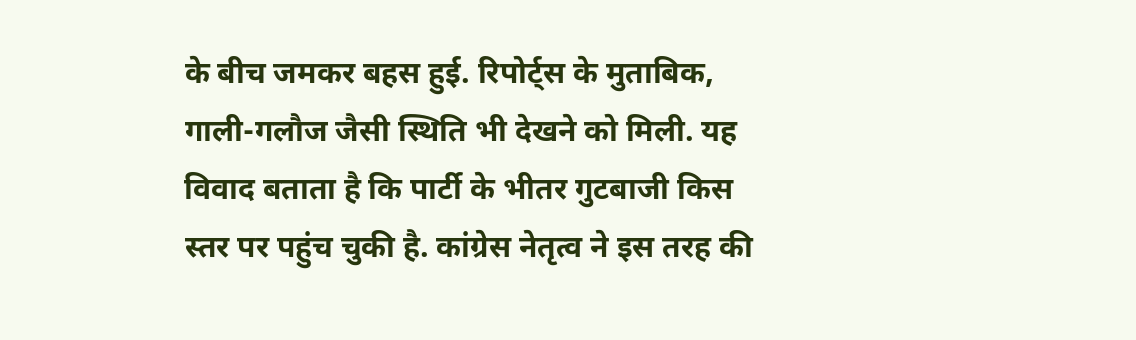के बीच जमकर बहस हुई. रिपोर्ट्स के मुताबिक, गाली-गलौज जैसी स्थिति भी देखने को मिली. यह विवाद बताता है कि पार्टी के भीतर गुटबाजी किस स्तर पर पहुंच चुकी है. कांग्रेस नेतृत्व ने इस तरह की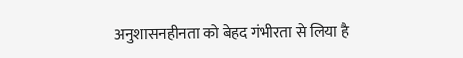अनुशासनहीनता को बेहद गंभीरता से लिया है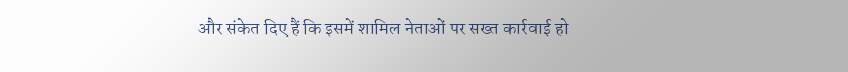और संकेत दिए हैं कि इसमें शामिल नेताओं पर सख्त कार्रवाई हो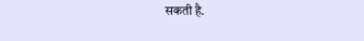सकती है.